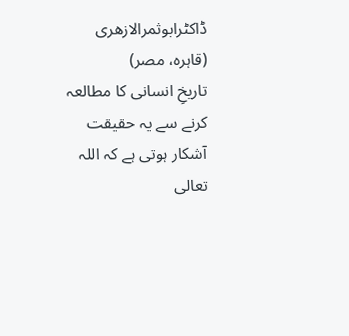ڈاکٹرابوثمرالازھری (قاہرہ، مصر)
تاریخِ انسانی کا مطالعہ کرنے سے یہ حقیقت آشکار ہوتی ہے کہ اللہ تعالی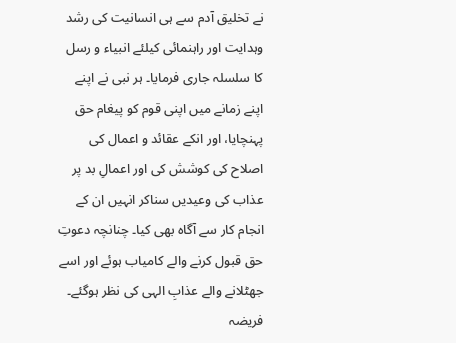نے تخلیق آدم سے ہی انسانیت کی رشد وہدایت اور راہنمائی کیلئے انبیاء و رسل کا سلسلہ جاری فرمایا۔ ہر نبی نے اپنے اپنے زمانے میں اپنی قوم کو پیغام حق پہنچایا، اور انکے عقائد و اعمال کی اصلاح کی کوشش کی اور اعمالِ بد پر عذاب کی وعیدیں سناکر انہیں ان کے انجام کار سے آگاہ بھی کیا۔ چنانچہ دعوتِ حق قبول کرنے والے کامیاب ہوئے اور اسے جھٹلانے والے عذابِ الہی کی نظر ہوگئے۔
فریضہ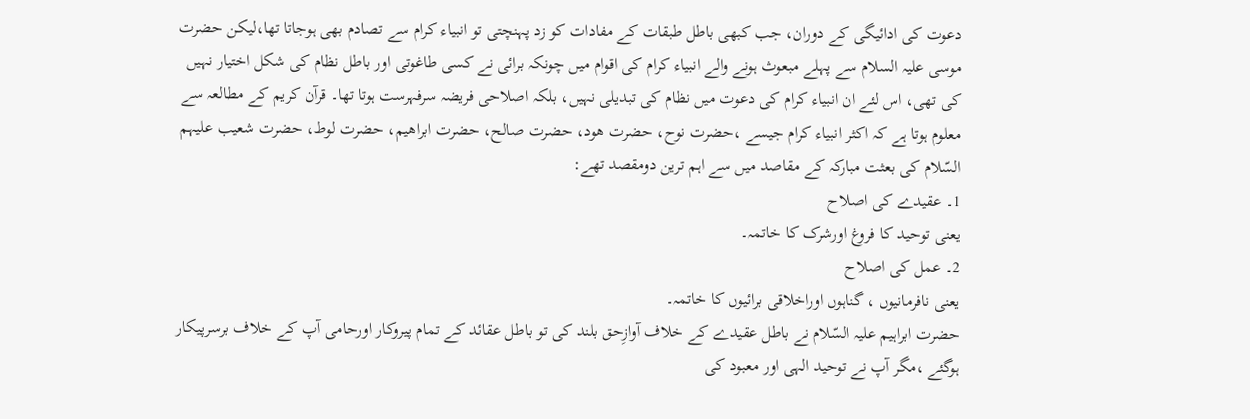دعوت کی ادائیگی کے دوران، جب کبھی باطل طبقات کے مفادات کو زد پہنچتی تو انبیاء کرام سے تصادم بھی ہوجاتا تھا،لیکن حضرت موسی علیہ السلام سے پہلے مبعوث ہونے والے انبیاء کرام کی اقوام میں چونکہ برائی نے کسی طاغوتی اور باطل نظام کی شکل اختیار نہیں کی تھی، اس لئے ان انبیاء کرام کی دعوت میں نظام کی تبدیلی نہیں، بلکہ اصلاحی فریضہ سرفہرست ہوتا تھا۔ قرآن کریم کے مطالعہ سے معلوم ہوتا ہے کہ اکثر انبیاء کرام جیسے ،حضرت نوح، حضرت ھود، حضرت صالح، حضرت ابراھیم، حضرت لوط، حضرت شعیب علیہم السّلام کی بعثت مبارکہ کے مقاصد میں سے اہم ترین دومقصد تھے:
1۔ عقیدے کی اصلاح
یعنی توحید کا فروغ اورشرک کا خاتمہ۔
2۔ عمل کی اصلاح
یعنی نافرمانیوں ، گناہوں اوراخلاقی برائیوں کا خاتمہ۔
حضرت ابراہیم علیہ السّلام نے باطل عقیدے کے خلاف آوازِحق بلند کی تو باطل عقائد کے تمام پیروکار اورحامی آپ کے خلاف برسرپیکار ہوگئے ،مگر آپ نے توحید الہی اور معبود کی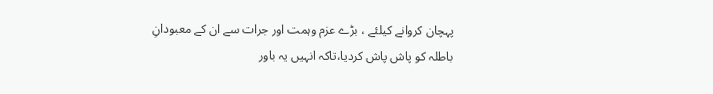پہچان کروانے کیلئے ، بڑے عزم وہمت اور جرات سے ان کے معبودانِ باطلہ کو پاش پاش کردیا،تاکہ انہیں یہ باور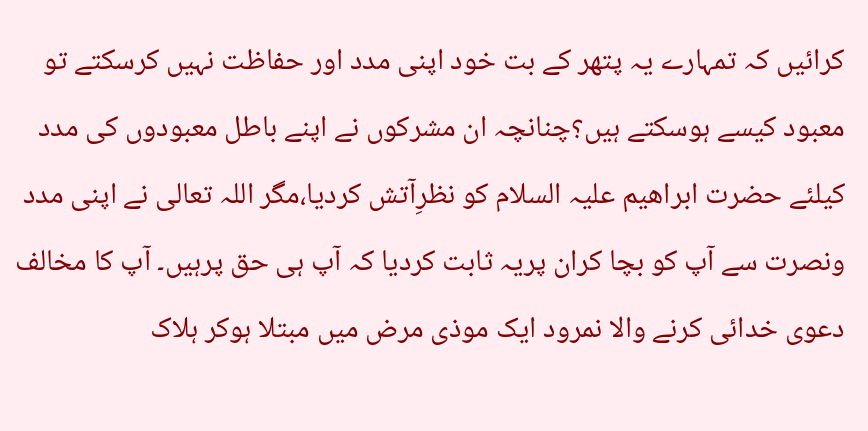کرائیں کہ تمہارے یہ پتھر کے بت خود اپنی مدد اور حفاظت نہیں کرسکتے تو معبود کیسے ہوسکتے ہیں؟چنانچہ ان مشرکوں نے اپنے باطل معبودوں کی مدد کیلئے حضرت ابراھیم علیہ السلام کو نظرِآتش کردیا،مگر اللہ تعالی نے اپنی مدد ونصرت سے آپ کو بچا کران پریہ ثابت کردیا کہ آپ ہی حق پرہیں۔ آپ کا مخالف دعوی خدائی کرنے والا نمرود ایک موذی مرض میں مبتلا ہوکر ہلاک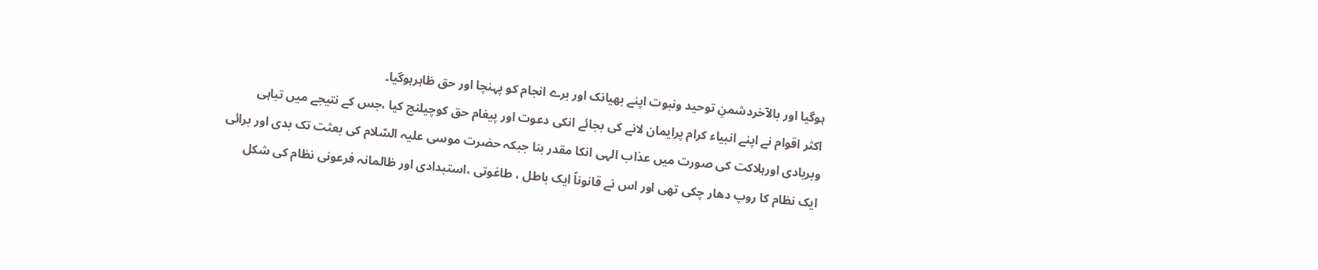ہوگیا اور بالآخردشمنِ توحید ونبوت اپنے بھیانک اور برے انجام کو پہنچا اور حق ظاہرہوگیا۔
اکثر اقوام نے اپنے انبیاء کرام پرایمان لانے کی بجائے انکی دعوت اور پیغام حق کوچیلنج کیا ،جس کے نتیجے میں تباہی وبربادی اورہلاکت کی صورت میں عذاب الہی انکا مقدر بنا جبکہ حضرت موسی علیہ السّلام کی بعثت تک بدی اور برائی ایک نظام کا روپ دھار چکی تھی اور اس نے قانوناً ایک باطل ، طاغوتی ،استبدادی اور ظالمانہ فرعونی نظام کی شکل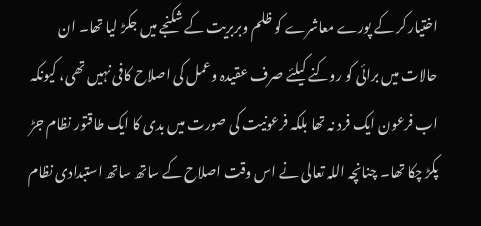اختیار کر کے پورے معاشرے کو ظلم وبربریت کے شکنجے میں جکڑ لیا تھا۔ ان حالات میں برائی کو روکنے کیلئے صرف عقیدہ وعمل کی اصلاح کافی نہیں تھی، کیونکہ اب فرعون ایک فرد نہ تھا بلکہ فرعونیت کی صورت میں بدی کا ایک طاقتور نظام جڑ پکڑ چکا تھا۔ چنانچہ اللہ تعالی نے اس وقت اصلاح کے ساتھ ساتھ استبدادی نظام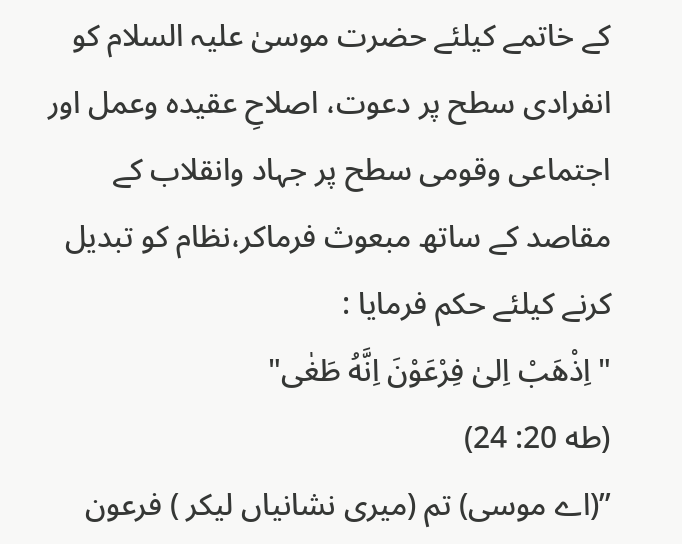کے خاتمے کیلئے حضرت موسیٰ علیہ السلام کو انفرادی سطح پر دعوت، اصلاحِ عقیدہ وعمل اور اجتماعی وقومی سطح پر جہاد وانقلاب کے مقاصد کے ساتھ مبعوث فرماکر،نظام کو تبدیل کرنے کیلئے حکم فرمایا :
"اِذْهَبْ اِلیٰ فِرْعَوْنَ اِنَّهُ طَغٰی"
(طه 20: 24)
’’(اے موسی) تم (میری نشانیاں لیکر ) فرعون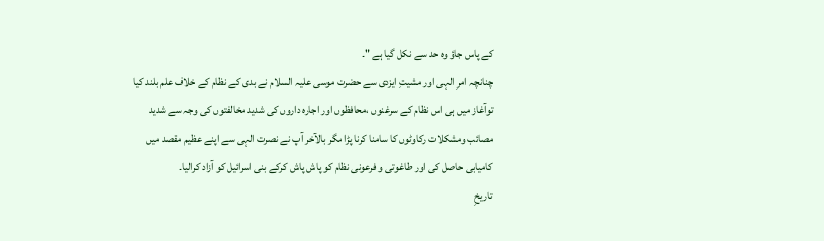کے پاس جاؤ وہ حد سے نکل گیا ہے "۔
چنانچہ امرِ الہی اور مشیتِ ایزدی سے حضرت موسی علیہ السلام نے بدی کے نظام کے خلاف علم بلند کیا توآغاز میں ہی اس نظام کے سرغنوں ،محافظوں اور اجارہ داروں کی شدید مخالفتوں کی وجہ سے شدید مصائب ومشکلات رکاوٹوں کا سامنا کرنا پڑا مگر بالآخر آپ نے نصرت الہی سے اپنے عظیم مقصد میں کامیابی حاصل کی اور طاغوتی و فرعونی نظام کو پاش پاش کرکے بنی اسرائیل کو آزاد کرالیا۔
تاریخِ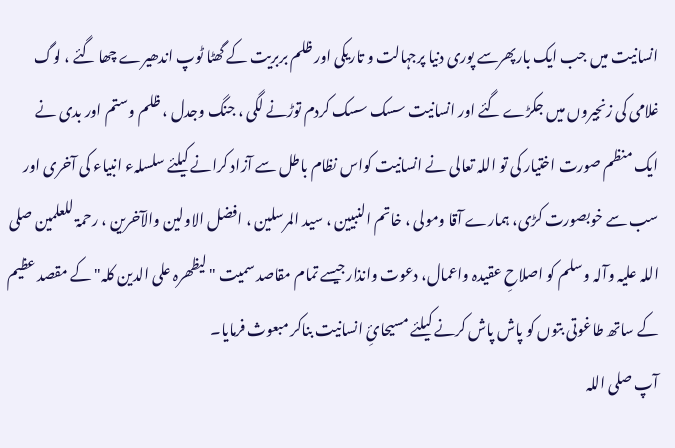انسانیت میں جب ایک بارپھرسے پوری دنیا پرجہالت و تاریکی اور ظلم بربریت کے گھٹا ٹوپ اندھیرے چھا گئے ، لوگ غلامی کی زنجیروں میں جکڑے گئے اور انسانیت سسک سسک کردم توڑنے لگی ، جنگ وجدل ، ظلم وستم اور بدی نے ایک منظم صورت اختیار کی تو اللہ تعالی نے انسانیت کواس نظام باطل سے آزاد کرانے کیلئے سلسلہء انبیاء کی آخری اور سب سے خوبصورت کڑی، ہمارے آقا ومولی ، خاتم النبیین ، سید المرسلین ، افضل الاولین والآخرین ، رحمۃ للعلمین صلی اللہ علیہ وآلہ وسلم کو اصلاحِ عقیدہ واعمال، دعوت وانذارجیسے تمام مقاصد سمیت "لیظھرہ علی الدین کلہ"کے مقصد عظیم کے ساتھ طاغوتی بتوں کو پاش پاش کرنے کیلئے مسیحائِ انسانیت بناکر مبعوث فرمایا۔
آپ صلی اللہ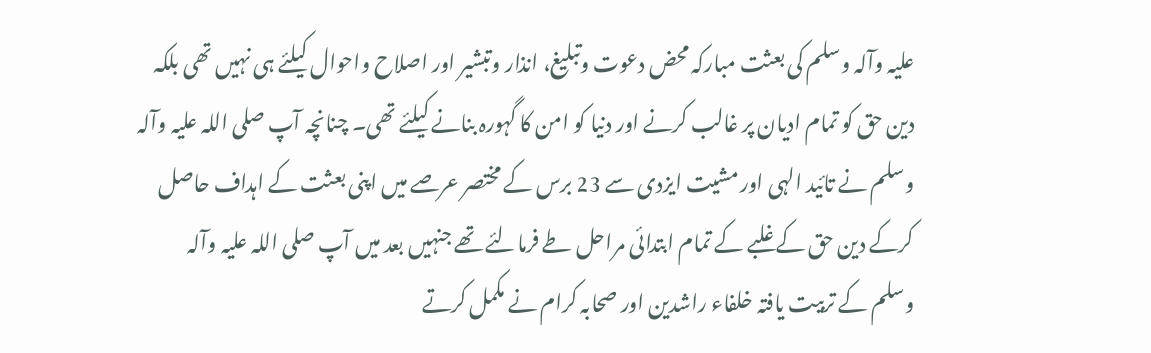علیہ وآلہ وسلم کی بعثت مبارکہ محض دعوت وتبلیغ، انذار وتبشیر اور اصلاح واحوال کیلئے ہی نہیں تھی بلکہ دین حق کو تمام ادیان پر غالب کرنے اور دنیا کو امن کا گہورہ بنانے کیلئے تھی۔ چنانچہ آپ صلی اللہ علیہ وآلہ وسلم نے تائید الہی اور مشیت ایزدی سے 23 برس کے مختصر عرصے میں اپنی بعثت کے اہداف حاصل کرکے دین حق کے غلبے کے تمام ابتدائی مراحل طے فرمالئے تھے جنہیں بعد میں آپ صلی اللہ علیہ وآلہ وسلم کے تربیت یافتہ خلفاء راشدین اور صحابہ کرام نے مکمل کرتے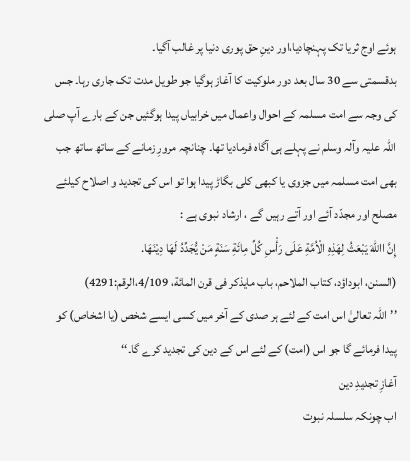ہوئے اوج ثریا تک پہنچادیا،اور دینِ حق پوری دنیا پر غالب آگیا۔
بدقسمتی سے 30 سال بعد دور ملوکیت کا آغاز ہوگیا جو طویل مدت تک جاری رہا۔ جس کی وجہ سے امت مسلمہ کے احوال واعمال میں خرابیاں پیدا ہوگئیں جن کے بارے آپ صلی اللہ علیہ وآلہ وسلم نے پہلے ہی آگاہ فرمادیا تھا۔ چنانچہ مرورِ زمانے کے ساتھ ساتھ جب بھی امت مسلمہ میں جزوی یا کبھی کلی بگاڑ پیدا ہوا تو اس کی تجدید و اصلاح کیلئے مصلح اور مجدّد آئے اور آتے رہیں گے ، ارشاد نبوی ہے :
إِنَّ االلهَ يَبْعَثُ لِهَذِهِ الْاُمَّةِ عَلَی رَأْسِ کُلِّ مِائَةِ سَنَةٍ مَنْ يُّجَدِّدُ لَهَا دِيْنَهَا.
(السنن، ابوداؤد، کتاب الملاحم، باب مایذکر فی قرن المائة، 4/109،الرقم:4291)
’’اللہ تعالیٰ اس امت کے لئے ہر صدی کے آخر میں کسی ایسے شخص (یا اشخاص) کو پیدا فرمائے گا جو اس (امت) کے لئے اس کے دین کی تجدید کرے گا۔‘‘
آغازِ تجدیدِ دین
اب چونکہ سلسلہ نبوت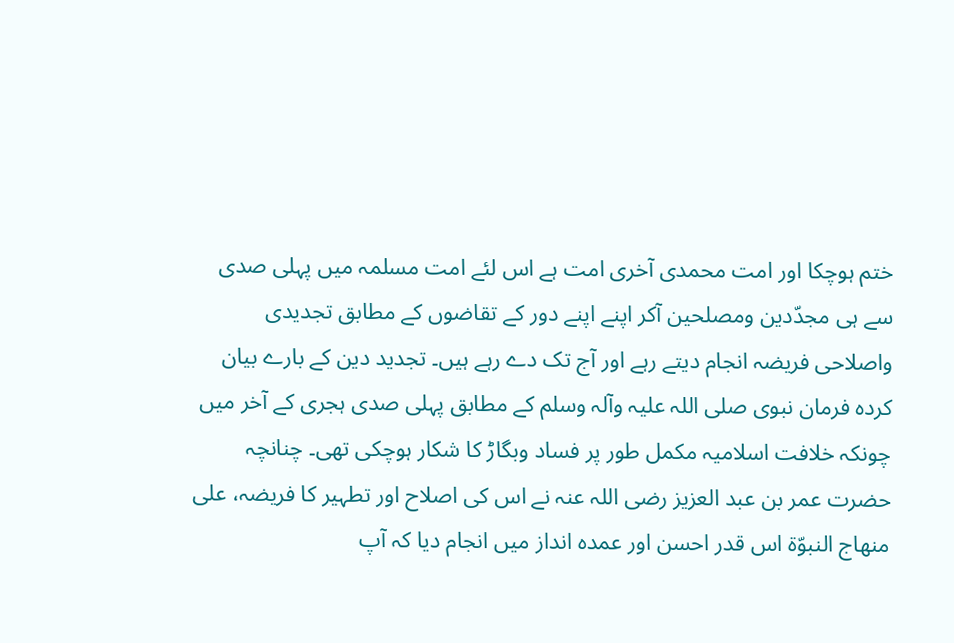ختم ہوچکا اور امت محمدی آخری امت ہے اس لئے امت مسلمہ میں پہلی صدی سے ہی مجدّدین ومصلحین آکر اپنے اپنے دور کے تقاضوں کے مطابق تجدیدی واصلاحی فریضہ انجام دیتے رہے اور آج تک دے رہے ہیں۔ تجدید دین کے بارے بیان کردہ فرمان نبوی صلی اللہ علیہ وآلہ وسلم کے مطابق پہلی صدی ہجری کے آخر میں چونکہ خلافت اسلامیہ مکمل طور پر فساد وبگاڑ کا شکار ہوچکی تھی۔ چنانچہ حضرت عمر بن عبد العزیز رضی اللہ عنہ نے اس کی اصلاح اور تطہیر کا فریضہ، علی منھاج النبوّۃ اس قدر احسن اور عمدہ انداز میں انجام دیا کہ آپ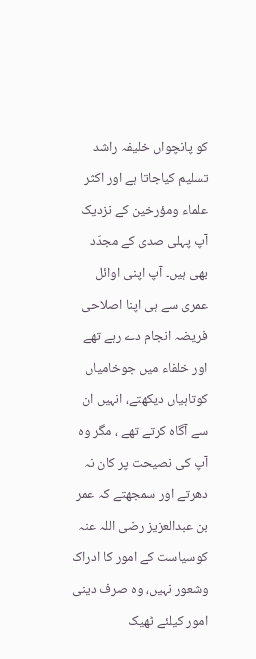کو پانچواں خلیفہ راشد تسلیم کیاجاتا ہے اور اکثر علماء ومؤرخین کے نزدیک آپ پہلی صدی کے مجدّد بھی ہیں۔ آپ اپنی اوائل عمری سے ہی اپنا اصلاحی فریضہ انجام دے رہے تھے اور خلفاء میں جوخامیاں کوتاہیاں دیکھتے، انہیں ان سے آگاہ کرتے تھے ، مگر وہ آپ کی نصیحت پر کان نہ دھرتے اور سمجھتے کہ عمر بن عبدالعزیز رضی اللہ عنہ کوسیاست کے امور کا ادراک وشعور نہیں، وہ صرف دینی امور کیلئے ٹھیک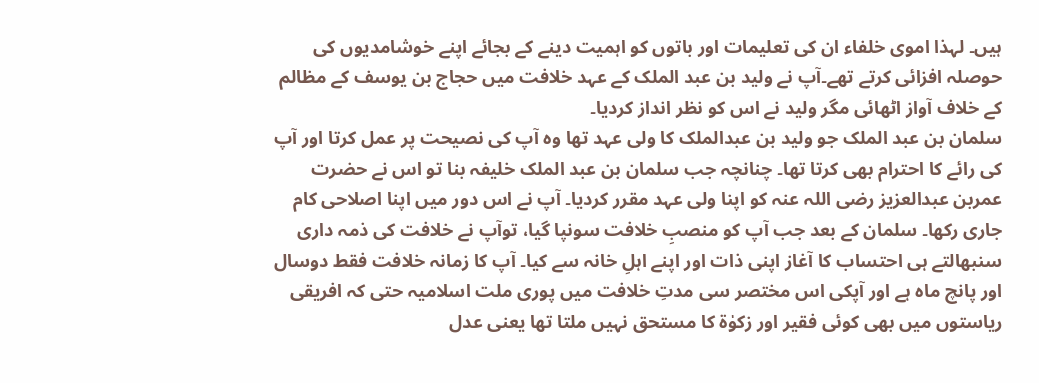ہیں۔ لہذا اموی خلفاء ان کی تعلیمات اور باتوں کو اہمیت دینے کے بجائے اپنے خوشامدیوں کی حوصلہ افزائی کرتے تھے۔آپ نے ولید بن عبد الملک کے عہد خلافت میں حجاج بن یوسف کے مظالم کے خلاف آواز اٹھائی مگر ولید نے اس کو نظر انداز کردیا۔
سلمان بن عبد الملک جو ولید بن عبدالملک کا ولی عہد تھا وہ آپ کی نصیحت پر عمل کرتا اور آپ کی رائے کا احترام بھی کرتا تھا۔ چنانچہ جب سلمان بن عبد الملک خلیفہ بنا تو اس نے حضرت عمربن عبدالعزیز رضی اللہ عنہ کو اپنا ولی عہد مقرر کردیا۔ آپ نے اس دور میں اپنا اصلاحی کام جاری رکھا۔ سلمان کے بعد جب آپ کو منصبِ خلافت سونپا گیا، توآپ نے خلافت کی ذمہ داری سنبھالتے ہی احتساب کا آغاز اپنی ذات اور اپنے اہلِ خانہ سے کیا۔ آپ کا زمانہ خلافت فقط دوسال اور پانچ ماہ ہے اور آپکی اس مختصر سی مدتِ خلافت میں پوری ملت اسلامیہ حتی کہ افریقی ریاستوں میں بھی کوئی فقیر اور زکوٰۃ کا مستحق نہیں ملتا تھا یعنی عدل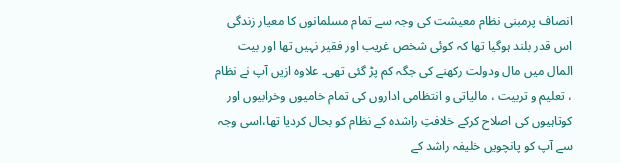انصاف پرمبنی نظام معیشت کی وجہ سے تمام مسلمانوں کا معیار زندگی اس قدر بلند ہوگیا تھا کہ کوئی شخص غریب اور فقیر نہیں تھا اور بیت المال میں مال ودولت رکھنے کی جگہ کم پڑ گئی تھی۔ علاوہ ازیں آپ نے نظام ، تعلیم و تربیت ، مالیاتی و انتظامی اداروں کی تمام خامیوں وخرابیوں اور کوتاہیوں کی اصلاح کرکے خلافتِ راشدہ کے نظام کو بحال کردیا تھا،اسی وجہ سے آپ کو پانچویں خلیفہ راشد کے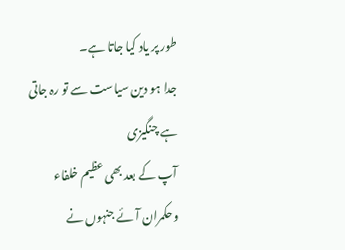طور پر یاد کیا جاتا ہے۔
جدا ہو دین سیاست سے تو رہ جاتی ہے چنگیزی
آپ کے بعد بھی عظیم خلفاء وحکمران آئے جنہوں نے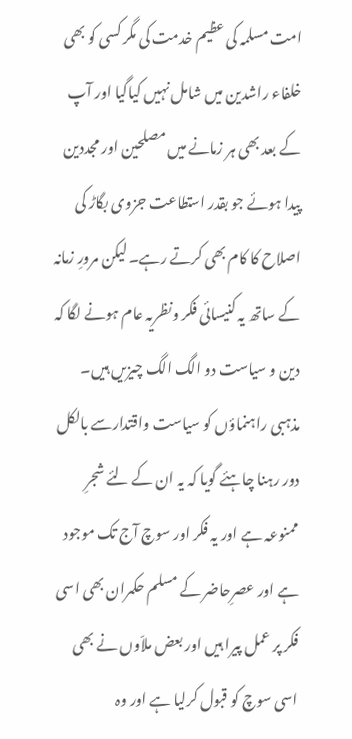امت مسلمہ کی عظیم خدمت کی مگر کسی کو بھی خلفاء راشدین میں شامل نہیں کیاگیا اور آپ کے بعد بھی ہر زمانے میں مصلحین اور مجددین پیدا ہوئے جو بقدر استطاعت جزوی بگاڑ کی اصلاح کا کام بھی کرتے رہے۔ لیکن مرورِ زمانہ کے ساتھ یہ کنیسائی فکر ونظریہ عام ہونے لگا کہ دین و سیاست دو الگ الگ چیزیں ہیں۔ مذہبی راہنماؤں کو سیاست واقتدارسے بالکل دور رہنا چاہئے گویا کہ یہ ان کے لئے شجرِ ممنوعہ ہے اور یہ فکر اور سوچ آج تک موجود ہے اور عصرِحاضر کے مسلم حکمران بھی اسی فکر پر عمل پیرا ہیں اور بعض ملاّوں نے بھی اسی سوچ کو قبول کرلیا ہے اور وہ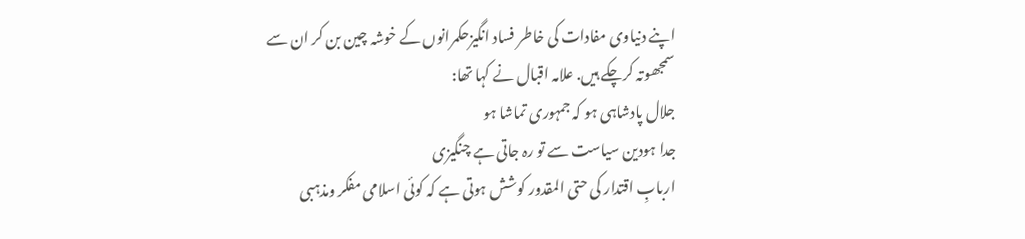اپنے دنیاوی مفادات کی خاطر فساد انگیزحکمرانوں کے خوشہ چین بن کر ان سے سمجھوتہ کرچکے ہیں. علامہ اقبال نے کہا تھا:
جلال پادشاہی ہو کہ جمہوری تماشا ہو
جدا ہودین سیاست سے تو رہ جاتی ہے چنگیزی
اربابِ اقتدار کی حتی المقدور کوشش ہوتی ہے کہ کوئی اسلامی مفکر ومذہبی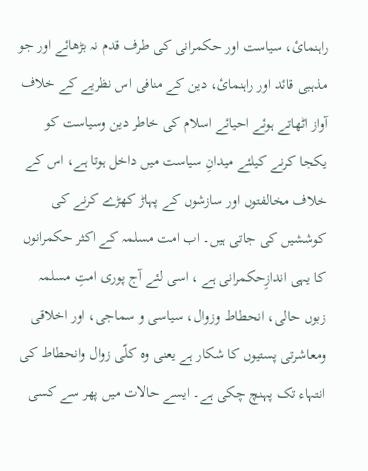راہنمائ، سیاست اور حکمرانی کی طرف قدم نہ بڑھائے اور جو مذہبی قائد اور راہنمائ، دین کے منافی اس نظریے کے خلاف آواز اٹھاتے ہوئے احیائے اسلام کی خاطر دین وسیاست کو یکجا کرنے کیلئے میدانِ سیاست میں داخل ہوتا ہے، اس کے خلاف مخالفتوں اور سازشوں کے پہاڑ کھڑے کرنے کی کوششیں کی جاتی ہیں۔ اب امت مسلمہ کے اکثر حکمرانوں کا یہی اندازِحکمرانی ہے ، اسی لئے آج پوری امتِ مسلمہ زبوں حالی، انحطاط وزوال، سیاسی و سماجی، اور اخلاقی ومعاشرتی پستیوں کا شکار ہے یعنی وہ کلّی زوال وانحطاط کی انتہاء تک پہنچ چکی ہے۔ ایسے حالات میں پھر سے کسی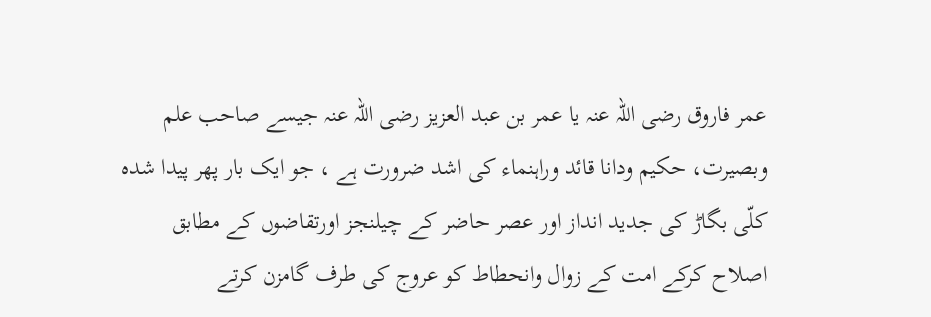عمر فاروق رضی اللہ عنہ یا عمر بن عبد العزیز رضی اللہ عنہ جیسے صاحب علم وبصیرت، حکیم ودانا قائد وراہنماء کی اشد ضرورت ہے ، جو ایک بار پھر پیدا شدہ کلّی بگاڑ کی جدید انداز اور عصر حاضر کے چیلنجز اورتقاضوں کے مطابق اصلاح کرکے امت کے زوال وانحطاط کو عروج کی طرف گامزن کرتے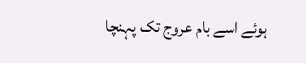ہوئے اسے بام عروج تک پہنچا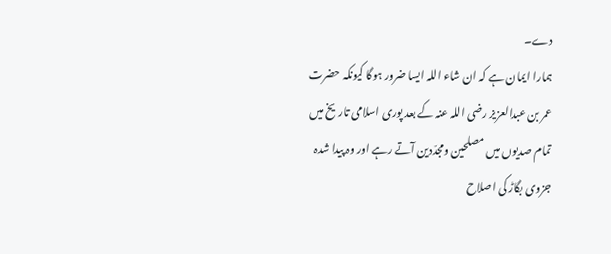دے۔
ہمارا ایمان ہے کہ ان شاء اللہ ایسا ضرور ہوگا کیونکہ حضرت عمر بن عبدالعزیز رضی اللہ عنہ کے بعد پوری اسلامی تاریخ میں تمام صدیوں میں مصلحین ومجدّدین آتے رہے اور وہ پیدا شدہ جزوی بگاڑ کی اصلاح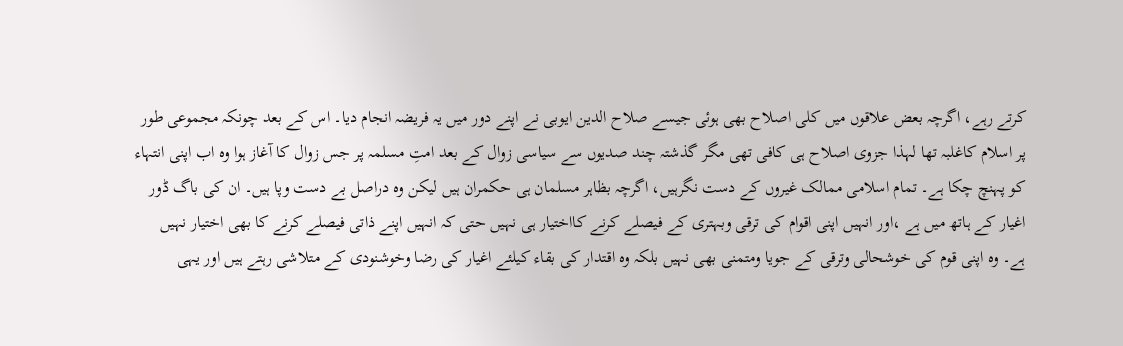کرتے رہے، اگرچہ بعض علاقوں میں کلی اصلاح بھی ہوئی جیسے صلاح الدین ایوبی نے اپنے دور میں یہ فریضہ انجام دیا۔ اس کے بعد چونکہ مجموعی طور پر اسلام کاغلبہ تھا لہذا جزوی اصلاح ہی کافی تھی مگر گذشتہ چند صدیوں سے سیاسی زوال کے بعد امتِ مسلمہ پر جس زوال کا آغاز ہوا وہ اب اپنی انتہاء کو پہنچ چکا ہے۔ تمام اسلامی ممالک غیروں کے دست نگرہیں، اگرچہ بظاہر مسلمان ہی حکمران ہیں لیکن وہ دراصل بے دست وپا ہیں۔ ان کی باگ ڈور اغیار کے ہاتھ میں ہے ،اور انہیں اپنی اقوام کی ترقی وبہتری کے فیصلے کرنے کااختیار ہی نہیں حتی کہ انہیں اپنے ذاتی فیصلے کرنے کا بھی اختیار نہیں ہے۔ وہ اپنی قوم کی خوشحالی وترقی کے جویا ومتمنی بھی نہیں بلکہ وہ اقتدار کی بقاء کیلئے اغیار کی رضا وخوشنودی کے متلاشی رہتے ہیں اور یہی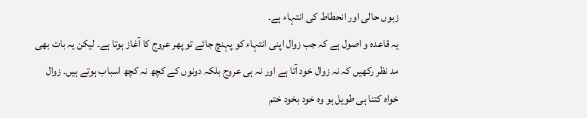زبوں حالی اور انحطاط کی انتہاء ہے۔
یہ قاعدہ و اصول ہے کہ جب زوال اپنی انتہاء کو پہنچ جائے تو پھر عروج کا آغاز ہوتا ہے۔ لیکن یہ بات بھی مد نظر رکھیں کہ نہ زوال خود آتا ہے اور نہ ہی عروج بلکہ دونوں کے کچھ نہ کچھ اسباب ہوتے ہیں۔ زوال خواہ کتنا ہی طویل ہو وہ خود بخود ختم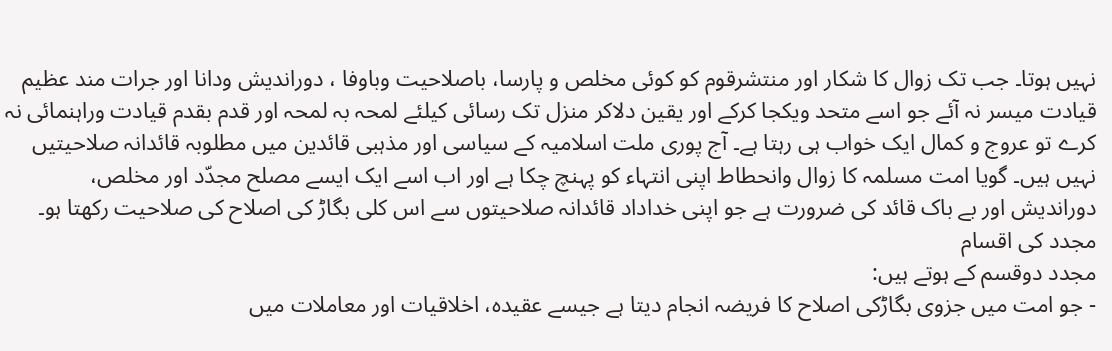نہیں ہوتا۔ جب تک زوال کا شکار اور منتشرقوم کو کوئی مخلص و پارسا، باصلاحیت وباوفا ، دوراندیش ودانا اور جرات مند عظیم قیادت میسر نہ آئے جو اسے متحد ویکجا کرکے اور یقین دلاکر منزل تک رسائی کیلئے لمحہ بہ لمحہ اور قدم بقدم قیادت وراہنمائی نہ کرے تو عروج و کمال ایک خواب ہی رہتا ہے۔ آج پوری ملت اسلامیہ کے سیاسی اور مذہبی قائدین میں مطلوبہ قائدانہ صلاحیتیں نہیں ہیں۔ گویا امت مسلمہ کا زوال وانحطاط اپنی انتہاء کو پہنچ چکا ہے اور اب اسے ایک ایسے مصلح مجدّد اور مخلص، دوراندیش اور بے باک قائد کی ضرورت ہے جو اپنی خداداد قائدانہ صلاحیتوں سے اس کلی بگاڑ کی اصلاح کی صلاحیت رکھتا ہو۔
مجدد کی اقسام
مجدد دوقسم کے ہوتے ہیں:
- جو امت میں جزوی بگاڑکی اصلاح کا فریضہ انجام دیتا ہے جیسے عقیدہ، اخلاقیات اور معاملات میں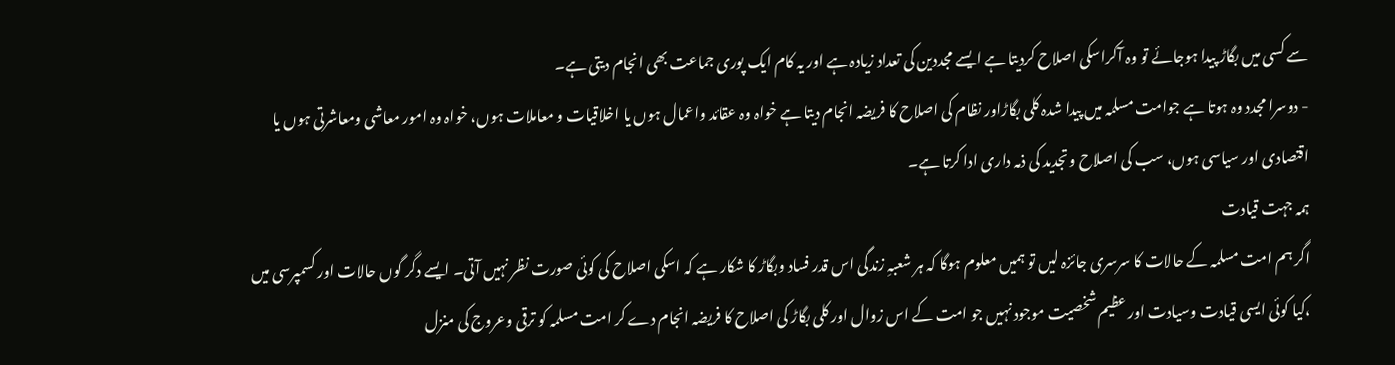سے کسی میں بگاڑ پیدا ہوجائے تو وہ آکراسکی اصلاح کردیتا ہے ایسے مجددین کی تعداد زیادہ ہے اور یہ کام ایک پوری جماعت بھی انجام دیتی ہے۔
- دوسرا مجدد وہ ہوتا ہے جوامت مسلمہ میں پیدا شدہ کلی بگاڑاور نظام کی اصلاح کا فریضہ انجام دیتا ہے خواہ وہ عقائد واعمال ہوں یا اخلاقیات و معاملات ہوں، خواہ وہ امور معاشی ومعاشرتی ہوں یا اقتصادی اور سیاسی ہوں، سب کی اصلاح وتجدید کی ذمہ داری ادا کرتا ہے۔
ہمہ جہت قیادت
اگر ہم امت مسلمہ کے حالات کا سرسری جائزہ لیں تو ہمیں معلوم ہوگا کہ ہر شعبہِ زندگی اس قدر فساد وبگاڑ کا شکار ہے کہ اسکی اصلاح کی کوئی صورت نظر نہیں آتی۔ ایسے دگر گوں حالات اور کسمپرسی میں ،کیا کوئی ایسی قیادت وسیادت اور عظیم شخصیت موجود نہیں جو امت کے اس زوال اور کلی بگاڑ کی اصلاح کا فریضہ انجام دے کر امت مسلمہ کو ترقی وعروج کی منزل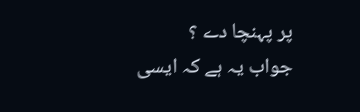پر پہنچا دے ؟
جواب یہ ہے کہ ایسی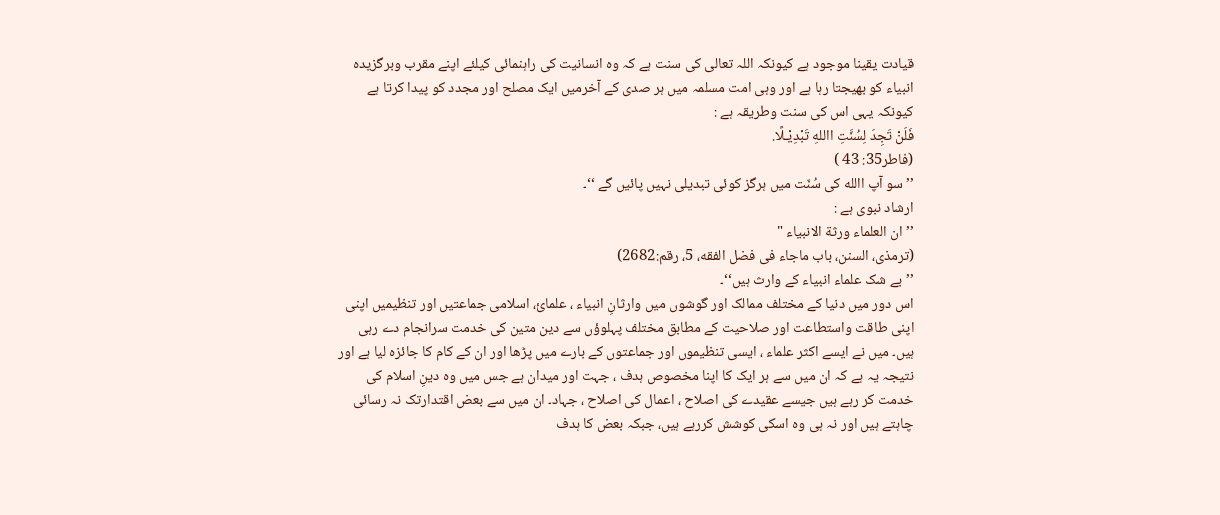قیادت یقینا موجود ہے کیونکہ اللہ تعالی کی سنت ہے کہ وہ انسانیت کی راہنمائی کیلئے اپنے مقرب وبرگزیدہ انبیاء کو بھیجتا رہا ہے اور وہی امت مسلمہ میں ہر صدی کے آخرمیں ایک مصلح اور مجدد کو پیدا کرتا ہے کیونکہ یہی اس کی سنت وطریقہ ہے :
فَلَنْ تَجِدَ لِسُنَّتِ االلهِ تَبْدِيْـلًا.
(فاطر35: 43 )
’’سو آپ االله کی سُنّت میں ہرگز کوئی تبدیلی نہیں پائیں گے ‘‘۔
ارشاد نبوی ہے :
’’ان العلماء ورثة الانبياء "
(ترمذی، السنن، باب ماجاء فی فضل الفقه، 5، رقم:2682)
’’بے شک علماء انبیاء کے وارث ہیں‘‘۔
اس دور میں دنیا کے مختلف ممالک اور گوشوں میں وارثانِ انبیاء ، علمائ، اسلامی جماعتیں اور تنظیمیں اپنی اپنی طاقت واستطاعت اور صلاحیت کے مطابق مختلف پہلوؤں سے دین متین کی خدمت سرانجام دے رہی ہیں۔ میں نے ایسے اکثر علماء ، ایسی تنظیموں اور جماعتوں کے بارے میں پڑھا اور ان کے کام کا جائزہ لیا ہے اور نتیجہ یہ ہے کہ ان میں سے ہر ایک کا اپنا مخصوص ہدف ، جہت اور میدان ہے جس میں وہ دینِ اسلام کی خدمت کر رہے ہیں جیسے عقیدے کی اصلاح ، اعمال کی اصلاح ، جہاد۔ ان میں سے بعض اقتدارتک نہ رسائی چاہتے ہیں اور نہ ہی وہ اسکی کوشش کررہے ہیں، جبکہ بعض کا ہدف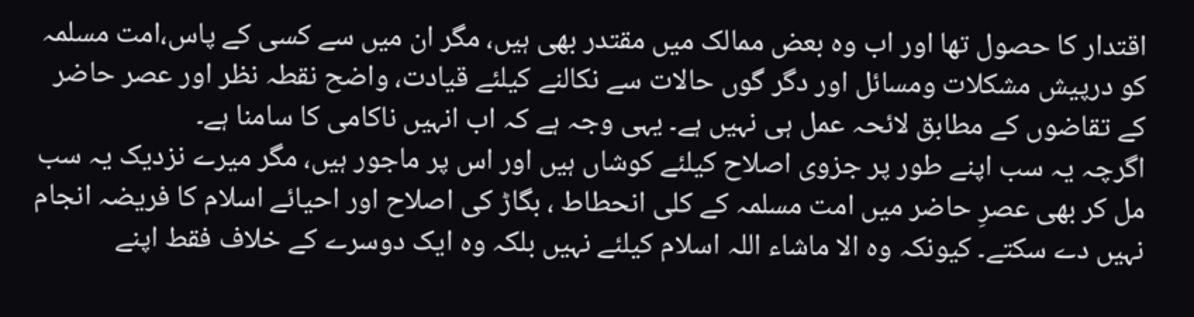اقتدار کا حصول تھا اور اب وہ بعض ممالک میں مقتدر بھی ہیں، مگر ان میں سے کسی کے پاس،امت مسلمہ کو درپیش مشکلات ومسائل اور دگر گوں حالات سے نکالنے کیلئے قیادت، واضح نقطہ نظر اور عصر حاضر کے تقاضوں کے مطابق لائحہ عمل ہی نہیں ہے۔ یہی وجہ ہے کہ اب انہیں ناکامی کا سامنا ہے۔
اگرچہ یہ سب اپنے طور پر جزوی اصلاح کیلئے کوشاں ہیں اور اس پر ماجور ہیں، مگر میرے نزدیک یہ سب مل کر بھی عصرِ حاضر میں امت مسلمہ کے کلی انحطاط ، بگاڑ کی اصلاح اور احیائے اسلام کا فریضہ انجام نہیں دے سکتے۔ کیونکہ وہ الا ماشاء اللہ اسلام کیلئے نہیں بلکہ وہ ایک دوسرے کے خلاف فقط اپنے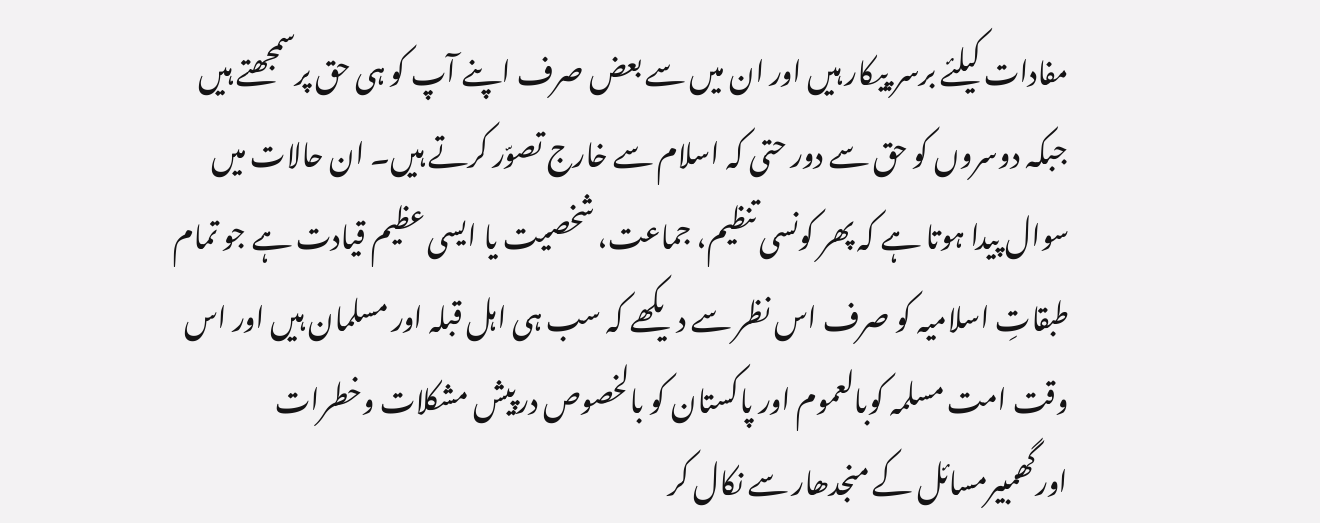مفادات کیلئے برسر پیکار ہیں اور ان میں سے بعض صرف اپنے آپ کو ہی حق پرسمجھتے ہیں جبکہ دوسروں کو حق سے دور حتی کہ اسلام سے خارج تصوّر کرتے ہیں۔ ان حالات میں سوال پیدا ہوتا ہے کہ پھر کونسی تنظیم، جماعت، شخصیت یا ایسی عظیم قیادت ہے جو تمام طبقاتِ اسلامیہ کو صرف اس نظر سے دیکھے کہ سب ہی اہل قبلہ اور مسلمان ہیں اور اس وقت امت مسلمہ کوبالعموم اور پاکستان کو بالخصوص درپیش مشکلات وخطرات اورگھمبیرمسائل کے منجدھار سے نکال کر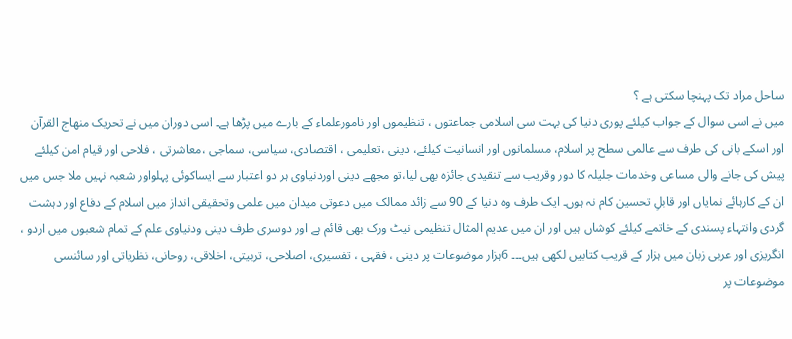ساحل مراد تک پہنچا سکتی ہے ؟
میں نے اسی سوال کے جواب کیلئے پوری دنیا کی بہت سی اسلامی جماعتوں ، تنظیموں اور نامورعلماء کے بارے میں پڑھا ہے۔ اسی دوران میں نے تحریک منھاج القرآن اور اسکے بانی کی طرف سے عالمی سطح پر اسلام، مسلمانوں اور انسانیت کیلئے، دینی ،تعلیمی ، اقتصادی، سیاسی، سماجی ،معاشرتی ، فلاحی اور قیام امن کیلئے پیش کی جانے والی مساعی وخدمات جلیلہ کا دور وقریب سے تنقیدی جائزہ بھی لیا،تو مجھے دینی اوردنیاوی ہر دو اعتبار سے ایساکوئی پہلواور شعبہ نہیں ملا جس میں ان کے کارہائے نمایاں اور قابلِ تحسین کام نہ ہوں۔ ایک طرف وہ دنیا کے 90 سے زائد ممالک میں دعوتی میدان میں علمی وتحقیقی انداز میں اسلام کے دفاع اور دہشت گردی وانتہاء پسندی کے خاتمے کیلئے کوشاں ہیں اور ان میں عدیم المثال تنظیمی نیٹ ورک بھی قائم ہے اور دوسری طرف دینی ودنیاوی علم کے تمام شعبوں میں اردو ، انگریزی اور عربی زبان میں ہزار کے قریب کتابیں لکھی ہیں۔۔۔ 6ہزار موضوعات پر دینی ، فقہی ، تفسیری، اصلاحی، تربیتی، اخلاقی، روحانی، نظریاتی اور سائنسی موضوعات پر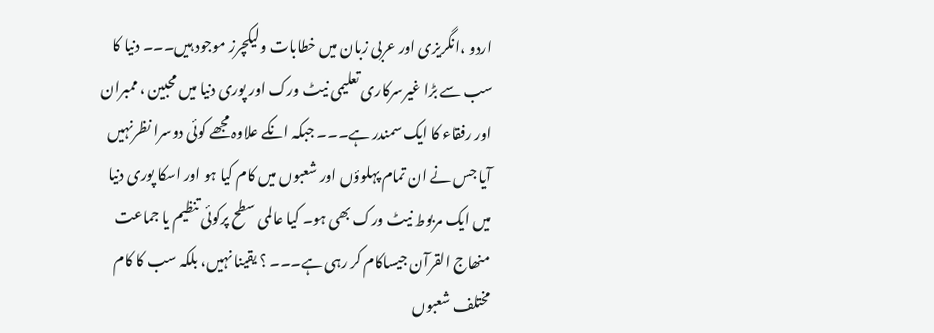اردو ،انگریزی اور عربی زبان میں خطابات ولیکچرز موجود ہیں۔۔۔ دنیا کا سب سے بڑا غیرسرکاری تعلیمی نیٹ ورک اور پوری دنیا میں محبین ، ممبران اور رفقاء کا ایک سمندر ہے۔۔۔ جبکہ انکے علاوہ مجھے کوئی دوسرا نظرنہیں آیا جس نے ان تمام پہلوؤں اور شعبوں میں کام کیا ہو اور اسکا پوری دنیا میں ایک مربوط نیٹ ورک بھی ہو۔ کیا عالمی سطح پرکوئی تنظیم یا جماعت منھاج القرآن جیساکام کر رہی ہے۔۔۔ ؟ یقینا نہیں، بلکہ سب کا کام مختلف شعبوں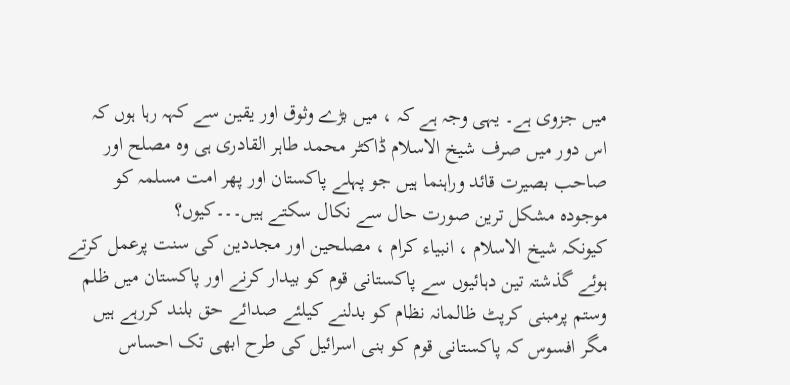میں جزوی ہے۔ یہی وجہ ہے کہ ، میں بڑے وثوق اور یقین سے کہہ رہا ہوں کہ اس دور میں صرف شیخ الاسلام ڈاکٹر محمد طاہر القادری ہی وہ مصلح اور صاحب بصیرت قائد وراہنما ہیں جو پہلے پاکستان اور پھر امت مسلمہ کو موجودہ مشکل ترین صورت حال سے نکال سکتے ہیں۔۔۔کیوں؟
کیونکہ شیخ الاسلام ، انبیاء کرام ، مصلحین اور مجددین کی سنت پرعمل کرتے ہوئے گذشتہ تین دہائیوں سے پاکستانی قوم کو بیدار کرنے اور پاکستان میں ظلم وستم پرمبنی کرپٹ ظالمانہ نظام کو بدلنے کیلئے صدائے حق بلند کررہے ہیں مگر افسوس کہ پاکستانی قوم کو بنی اسرائیل کی طرح ابھی تک احساس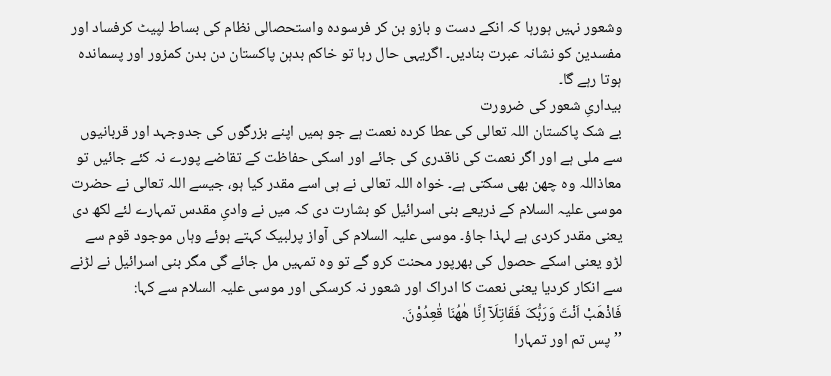وشعور نہیں ہورہا کہ انکے دست و بازو بن کر فرسودہ واستحصالی نظام کی بساط لپیٹ کرفساد اور مفسدین کو نشانہ عبرت بنادیں۔ اگریہی حال رہا تو خاکم بدہن پاکستان دن بدن کمزور اور پسماندہ ہوتا رہے گا۔
بیداریِ شعور کی ضرورت
بے شک پاکستان اللہ تعالی کی عطا کردہ نعمت ہے جو ہمیں اپنے بزرگوں کی جدوجہد اور قربانیوں سے ملی ہے اور اگر نعمت کی ناقدری کی جائے اور اسکی حفاظت کے تقاضے پورے نہ کئے جائیں تو معاذاللہ وہ چھن بھی سکتی ہے۔ خواہ اللہ تعالی نے ہی اسے مقدر کیا ہو، جیسے اللہ تعالی نے حضرت موسی علیہ السلام کے ذریعے بنی اسرائیل کو بشارت دی کہ میں نے وادیِ مقدس تمہارے لئے لکھ دی یعنی مقدر کردی ہے لہذا جاؤ۔ موسی علیہ السلام کی آواز پرلبیک کہتے ہوئے وہاں موجود قوم سے لڑو یعنی اسکے حصول کی بھرپور محنت کرو گے تو وہ تمہیں مل جائے گی مگر بنی اسرائیل نے لڑنے سے انکار کردیا یعنی نعمت کا ادراک اور شعور نہ کرسکی اور موسی علیہ السلام سے کہا:
فَاذْهَبْ اَنْتَ وَرَبُّکَ فَقَاتِلَآ اِنَّا هٰهُنَا قٰعِدُوْنَ.
’’پس تم اور تمہارا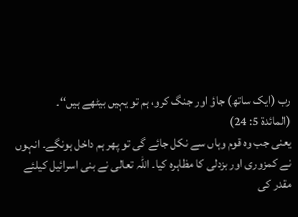رب (ایک ساتھ) جاؤ اور جنگ کرو، ہم تو یہیں بیٹھے ہیں‘‘۔
(المائدة 5: 24)
یعنی جب وہ قوم وہاں سے نکل جائے گی تو پھر ہم داخل ہونگے۔ انہوں نے کمزوری اور بزدلی کا مظاہرہ کیا۔ اللہ تعالی نے بنی اسرائیل کیلئے مقدر کی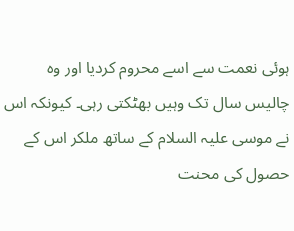ہوئی نعمت سے اسے محروم کردیا اور وہ چالیس سال تک وہیں بھٹکتی رہی۔ کیونکہ اس نے موسی علیہ السلام کے ساتھ ملکر اس کے حصول کی محنت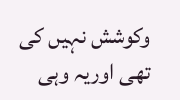وکوشش نہیں کی تھی اوریہ وہی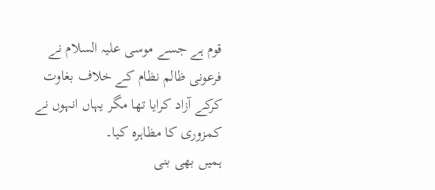قوم ہے جسے موسی علیہ السلام نے فرعونی ظالم نظام کے خلاف بغاوت کرکے آزاد کرایا تھا مگر یہاں انہوں نے کمزوری کا مظاہرہ کیا۔
ہمیں بھی بنی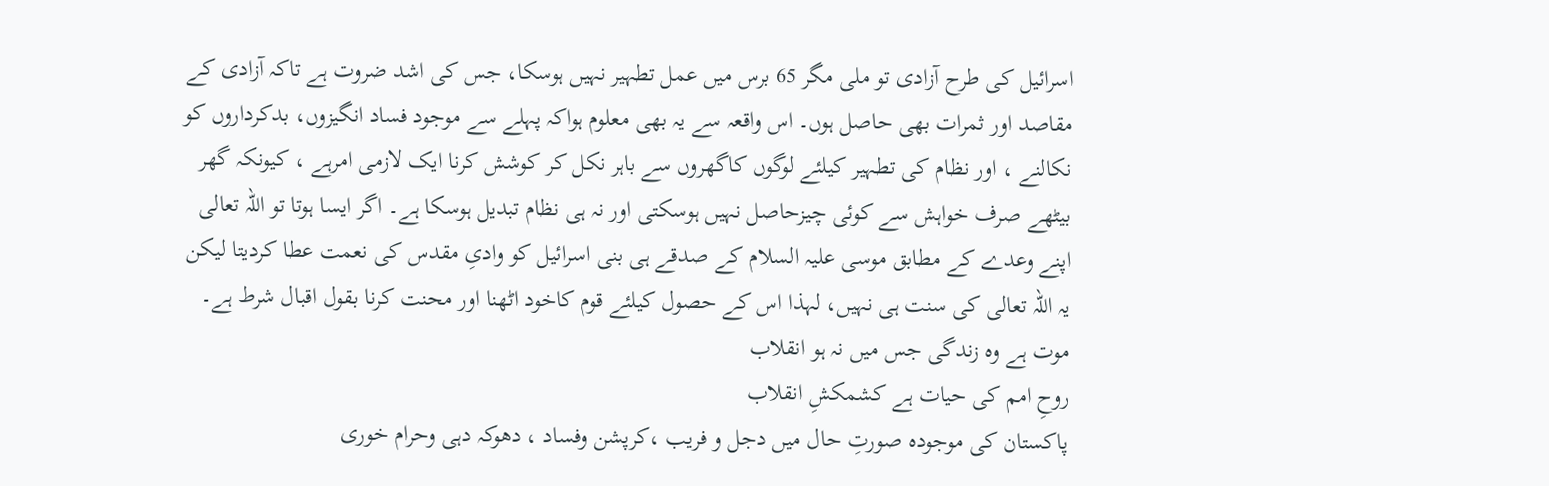اسرائیل کی طرح آزادی تو ملی مگر 65 برس میں عمل تطہیر نہیں ہوسکا، جس کی اشد ضروت ہے تاکہ آزادی کے مقاصد اور ثمرات بھی حاصل ہوں۔ اس واقعہ سے یہ بھی معلوم ہواکہ پہلے سے موجود فساد انگیزوں، بدکرداروں کو نکالنے ، اور نظام کی تطہیر کیلئے لوگوں کاگھروں سے باہر نکل کر کوشش کرنا ایک لازمی امرہے ، کیونکہ گھر بیٹھے صرف خواہش سے کوئی چیزحاصل نہیں ہوسکتی اور نہ ہی نظام تبدیل ہوسکا ہے۔ اگر ایسا ہوتا تو اللہ تعالی اپنے وعدے کے مطابق موسی علیہ السلام کے صدقے ہی بنی اسرائیل کو وادیِ مقدس کی نعمت عطا کردیتا لیکن یہ اللہ تعالی کی سنت ہی نہیں، لہذا اس کے حصول کیلئے قوم کاخود اٹھنا اور محنت کرنا بقول اقبال شرط ہے۔
موت ہے وہ زندگی جس میں نہ ہو انقلاب
روحِ امم کی حیات ہے کشمکشِ انقلاب
پاکستان کی موجودہ صورتِ حال میں دجل و فریب ،کرپشن وفساد ، دھوکہ دہی وحرام خوری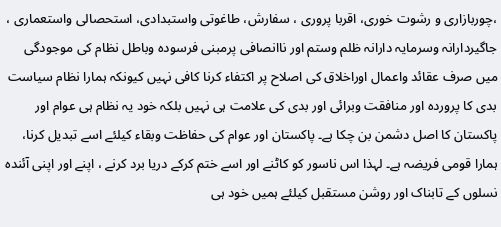،چوربازاری و رشوت خوری، اقربا پروری ، سفارش، طاغوتی واستبدادی، استحصالی واستعماری ، جاگیردارانہ وسرمایہ دارانہ ظلم وستم اور ناانصافی پرمبنی فرسودہ وباطل نظام کی موجودگی میں صرف عقائد واعمال اوراخلاق کی اصلاح پر اکتفاء کرنا کافی نہیں کیونکہ ہمارا نظام سیاست بدی کا پروردہ اور منافقت وبرائی اور بدی کی علامت ہی نہیں بلکہ خود یہ نظام ہی عوام اور پاکستان کا اصل دشمن بن چکا ہے۔ پاکستان اور عوام کی حفاظت وبقاء کیلئے اسے تبدیل کرنا، ہمارا قومی فریضہ ہے۔ لہذا اس ناسور کو کاٹنے اور اسے ختم کرکے دریا برد کرنے ، اپنے اور اپنی آئندہ نسلوں کے تابناک اور روشن مستقبل کیلئے ہمیں خود ہی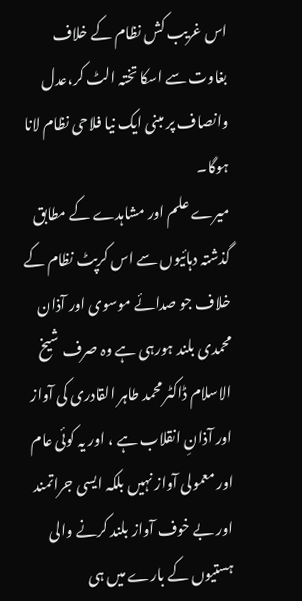اس غریب کش نظام کے خلاف بغاوت سے اسکا تختہ الٹ کر،عدل وانصاف پر مبنی ایک نیا فلاحی نظام لانا ہوگا۔
میرے علم اور مشاہدے کے مطابق گذشتہ دہائیوں سے اس کرپٹ نظام کے خلاف جو صدائے موسوی اور آذان محمدی بلند ہورہی ہے وہ صرف شیخ الاسلام ڈاکٹر محمد طاہر القادری کی آواز اور آذانِ انقلاب ہے ، اور یہ کوئی عام اور معمولی آواز نہیں بلکہ ایسی جراتمند اور بے خوف آواز بلند کرنے والی ہستیوں کے بارے میں ہی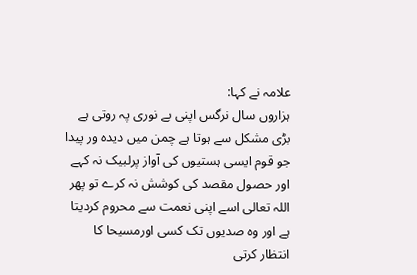علامہ نے کہا:
ہزاروں سال نرگس اپنی بے نوری پہ روتی ہے
بڑی مشکل سے ہوتا ہے چمن میں دیدہ ور پیدا
جو قوم ایسی ہستیوں کی آواز پرلبیک نہ کہے اور حصول مقصد کی کوشش نہ کرے تو پھر اللہ تعالی اسے اپنی نعمت سے محروم کردیتا ہے اور وہ صدیوں تک کسی اورمسیحا کا انتظار کرتی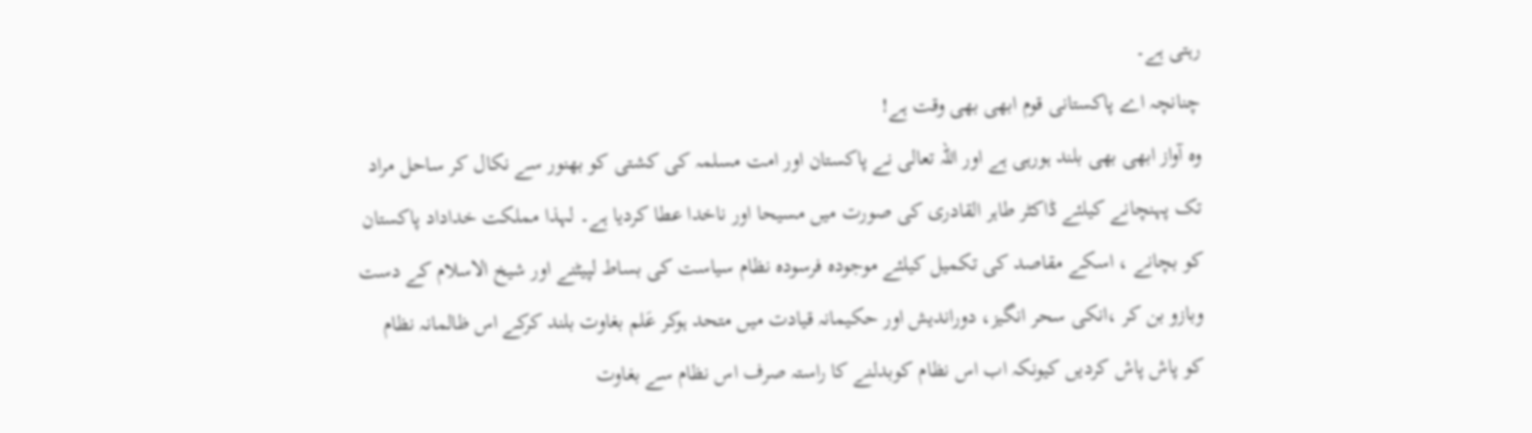رہتی ہے۔
چنانچہ اے پاکستانی قوم ابھی بھی وقت ہے!
وہ آواز ابھی بھی بلند ہورہی ہے اور اللہ تعالی نے پاکستان اور امت مسلمہ کی کشتی کو بھنور سے نکال کر ساحل مراد تک پہنچانے کیلئے ڈاکٹر طاہر القادری کی صورت میں مسیحا اور ناخدا عطا کردیا ہے۔ لہذا مملکت خداداد پاکستان کو بچانے ، اسکے مقاصد کی تکمیل کیلئے موجودہ فرسودہ نظام سیاست کی بساط لپیٹنے اور شیخ الاسلام کے دست وبازو بن کر ،انکی سحر انگیز، دوراندیش اور حکیمانہ قیادت میں متحد ہوکر عَلم بغاوت بلند کرکے اس ظالمانہ نظام کو پاش پاش کردیں کیونکہ اب اس نظام کوبدلنے کا راستہ صرف اس نظام سے بغاوت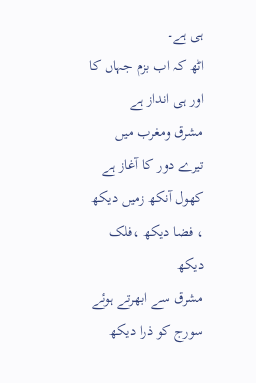ہی ہے۔
اٹھ کہ اب بزم جہاں کا اور ہی انداز ہے
مشرق ومغرب میں تیرے دور کا آغاز ہے
کھول آنکھ زمیں دیکھ ، فضا دیکھ ،فلک دیکھ
مشرق سے ابھرتے ہوئے سورج کو ذرا دیکھ